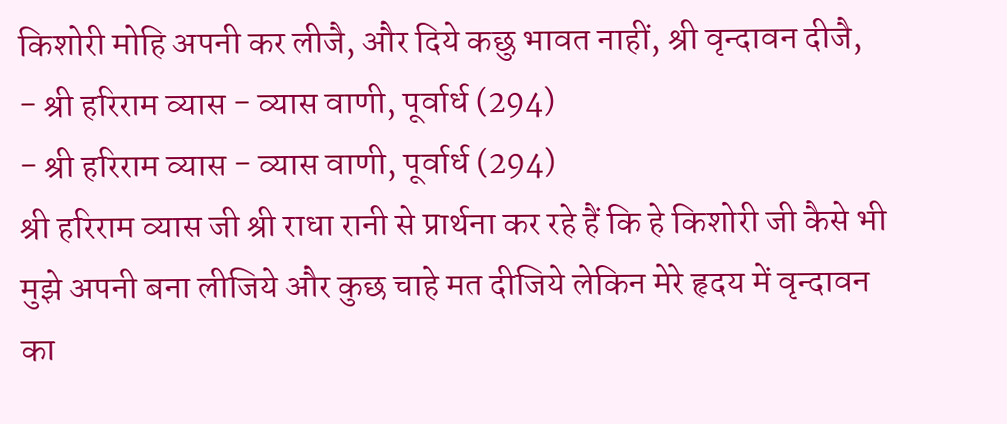किशोरी मोहि अपनी कर लीजै, और दिये कछु भावत नाहीं, श्री वृन्दावन दीजै,
- श्री हरिराम व्यास - व्यास वाणी, पूर्वार्ध (294)
- श्री हरिराम व्यास - व्यास वाणी, पूर्वार्ध (294)
श्री हरिराम व्यास जी श्री राधा रानी से प्रार्थना कर रहे हैं कि हे किशोरी जी कैसे भी मुझे अपनी बना लीजिये और कुछ चाहे मत दीजिये लेकिन मेरे हृदय में वृन्दावन का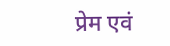प्रेम एवं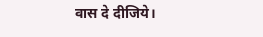वास दे दीजिये।